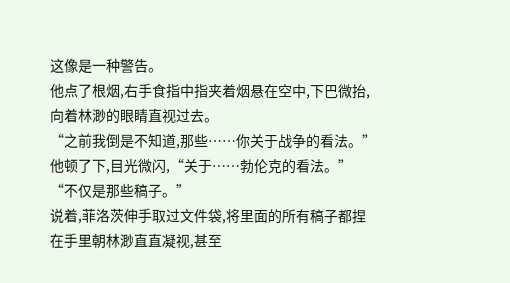这像是一种警告。
他点了根烟,右手食指中指夹着烟悬在空中,下巴微抬,向着林渺的眼睛直视过去。
“之前我倒是不知道,那些……你关于战争的看法。”他顿了下,目光微闪,“关于……勃伦克的看法。”
“不仅是那些稿子。”
说着,菲洛茨伸手取过文件袋,将里面的所有稿子都捏在手里朝林渺直直凝视,甚至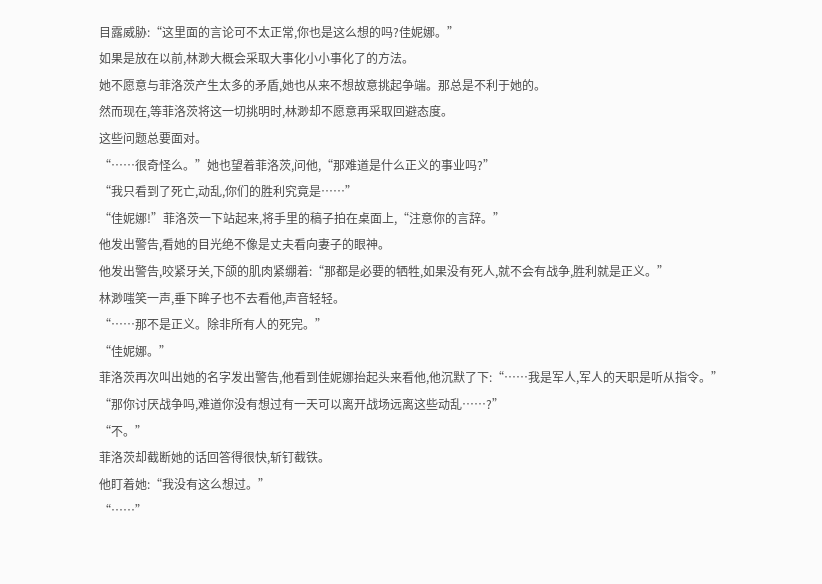目露威胁:“这里面的言论可不太正常,你也是这么想的吗?佳妮娜。”
如果是放在以前,林渺大概会采取大事化小小事化了的方法。
她不愿意与菲洛茨产生太多的矛盾,她也从来不想故意挑起争端。那总是不利于她的。
然而现在,等菲洛茨将这一切挑明时,林渺却不愿意再采取回避态度。
这些问题总要面对。
“……很奇怪么。”她也望着菲洛茨,问他,“那难道是什么正义的事业吗?”
“我只看到了死亡,动乱,你们的胜利究竟是……”
“佳妮娜!”菲洛茨一下站起来,将手里的稿子拍在桌面上,“注意你的言辞。”
他发出警告,看她的目光绝不像是丈夫看向妻子的眼神。
他发出警告,咬紧牙关,下颌的肌肉紧绷着:“那都是必要的牺牲,如果没有死人,就不会有战争,胜利就是正义。”
林渺嗤笑一声,垂下眸子也不去看他,声音轻轻。
“……那不是正义。除非所有人的死完。”
“佳妮娜。”
菲洛茨再次叫出她的名字发出警告,他看到佳妮娜抬起头来看他,他沉默了下:“……我是军人,军人的天职是听从指令。”
“那你讨厌战争吗,难道你没有想过有一天可以离开战场远离这些动乱……?”
“不。”
菲洛茨却截断她的话回答得很快,斩钉截铁。
他盯着她:“我没有这么想过。”
“……”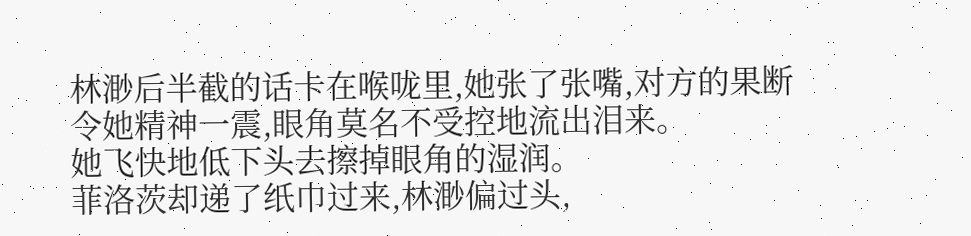林渺后半截的话卡在喉咙里,她张了张嘴,对方的果断令她精神一震,眼角莫名不受控地流出泪来。
她飞快地低下头去擦掉眼角的湿润。
菲洛茨却递了纸巾过来,林渺偏过头,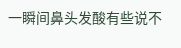一瞬间鼻头发酸有些说不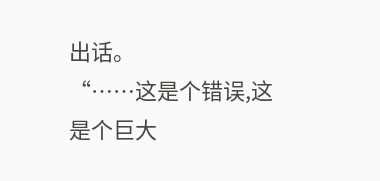出话。
“……这是个错误,这是个巨大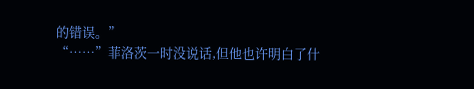的错误。”
“……”菲洛茨一时没说话,但他也许明白了什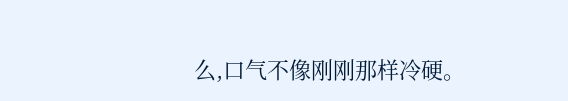么,口气不像刚刚那样冷硬。